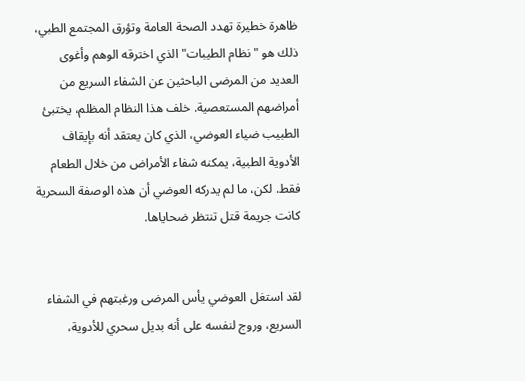ظاهرة خطيرة تهدد الصحة العامة وتؤرق المجتمع الطبي، ذلك هو "نظام الطيبات" الذي اخترقه الوهم وأغوى العديد من المرضى الباحثين عن الشفاء السريع من أمراضهم المستعصية. خلف هذا النظام المظلم، يختبئ الطبيب ضياء العوضي، الذي كان يعتقد أنه بإيقاف الأدوية الطبية، يمكنه شفاء الأمراض من خلال الطعام فقط. لكن، ما لم يدركه العوضي أن هذه الوصفة السحرية كانت جريمة قتل تنتظر ضحاياها.


لقد استغل العوضي يأس المرضى ورغبتهم في الشفاء السريع، وروج لنفسه على أنه بديل سحري للأدوية،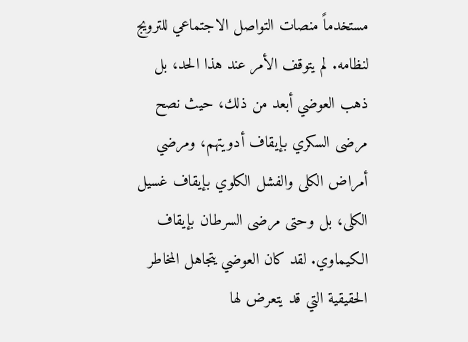مستخدماً منصات التواصل الاجتماعي للترويج لنظامه. لم يتوقف الأمر عند هذا الحد، بل ذهب العوضي أبعد من ذلك، حيث نصح مرضى السكري بإيقاف أدويتهم، ومرضي أمراض الكلى والفشل الكلوي بإيقاف غسيل الكلى، بل وحتى مرضى السرطان بإيقاف الكيماوي. لقد كان العوضي يتجاهل المخاطر الحقيقية التي قد يتعرض لها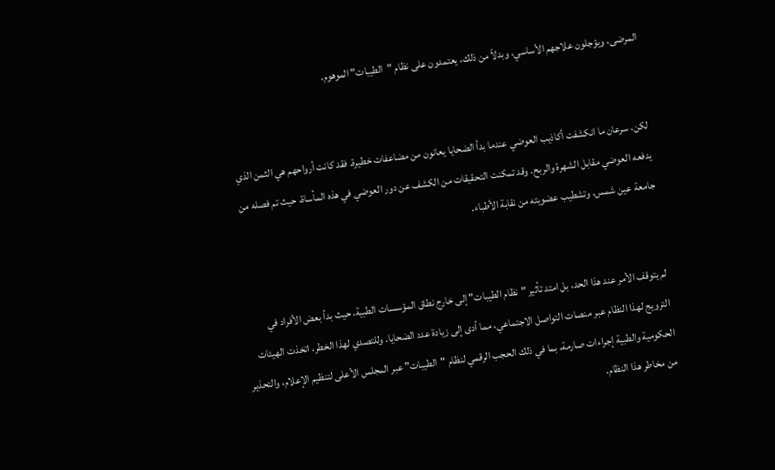المرضى، ويؤجلون علاجهم الأساسي، وبدلاً من ذلك، يعتمدون على نظام "الطيبات" الموهوم.


لكن، سرعان ما انكشفت أكاذيب العوضي عندما بدأ الضحايا يعانون من مضاعفات خطيرة. فقد كانت أرواحهم هي الثمن الذي يدفعه العوضي مقابل الشهرة والربح. وقد تمكنت التحقيقات من الكشف عن دور العوضي في هذه المأساة، حيث تم فصله من جامعة عين شمس، وتشطيب عضويته من نقابة الأطباء.


لم يتوقف الأمر عند هذا الحد، بل امتد تأثير "نظام الطيبات" إلى خارج نطاق المؤسسات الطبية، حيث بدأ بعض الأفراد في الترويج لهذا النظام عبر منصات التواصل الاجتماعي، مما أدى إلى زيادة عدد الضحايا. وللتصدي لهذا الخطر، اتخذت الهيئات الحكومية والطبية إجراءات صارمة، بما في ذلك الحجب الرقمي لنظام "الطيبات" عبر المجلس الأعلى لتنظيم الإعلام، والتحذير من مخاطر هذا النظام.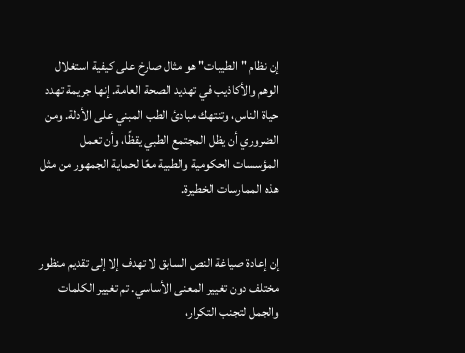إن نظام "الطيبات" هو مثال صارخ على كيفية استغلال الوهم والأكاذيب في تهديد الصحة العامة. إنها جريمة تهدد حياة الناس، وتنتهك مبادئ الطب المبني على الأدلة. ومن الضروري أن يظل المجتمع الطبي يقظًا، وأن تعمل المؤسسات الحكومية والطبية معًا لحماية الجمهور من مثل هذه الممارسات الخطيرة.


إن إعادة صياغة النص السابق لا تهدف إلا إلى تقديم منظور مختلف دون تغيير المعنى الأساسي. تم تغيير الكلمات والجمل لتجنب التكرار،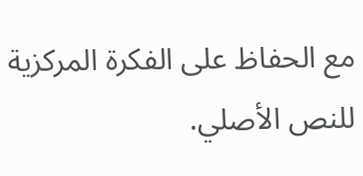مع الحفاظ على الفكرة المركزية للنص الأصلي.